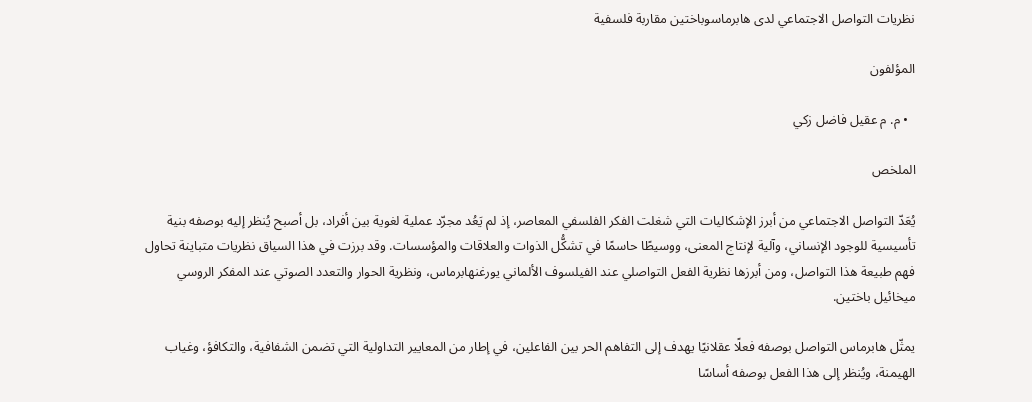نظريات التواصل الاجتماعي لدى هابرماسوباختين مقاربة فلسفية

المؤلفون

  • م. م عقيل فاضل زكي

الملخص

يُعَدّ التواصل الاجتماعي من أبرز الإشكاليات التي شغلت الفكر الفلسفي المعاصر، إذ لم يَعُد مجرّد عملية لغوية بين أفراد، بل أصبح يُنظر إليه بوصفه بنية تأسيسية للوجود الإنساني، وآلية لإنتاج المعنى، ووسيطًا حاسمًا في تشكُّل الذوات والعلاقات والمؤسسات. وقد برزت في هذا السياق نظريات متباينة تحاول فهم طبيعة هذا التواصل، ومن أبرزها نظرية الفعل التواصلي عند الفيلسوف الألماني يورغنهابرماس، ونظرية الحوار والتعدد الصوتي عند المفكر الروسي ميخائيل باختين.

يمثّل هابرماس التواصل بوصفه فعلًا عقلانيًا يهدف إلى التفاهم الحر بين الفاعلين، في إطار من المعايير التداولية التي تضمن الشفافية، والتكافؤ، وغياب الهيمنة، ويُنظر إلى هذا الفعل بوصفه أساسًا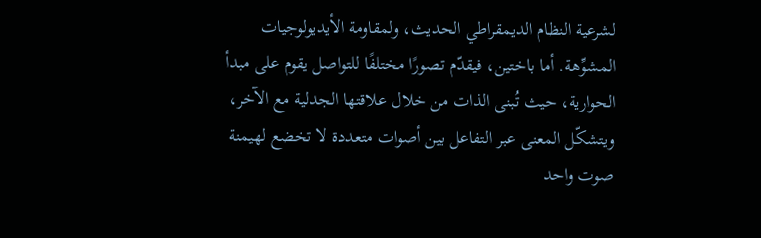لشرعية النظام الديمقراطي الحديث، ولمقاومة الأيديولوجيات المشوِّهة. أما باختين، فيقدّم تصورًا مختلفًا للتواصل يقوم على مبدأ الحوارية، حيث تُبنى الذات من خلال علاقتها الجدلية مع الآخر، ويتشكّل المعنى عبر التفاعل بين أصوات متعددة لا تخضع لهيمنة صوت واحد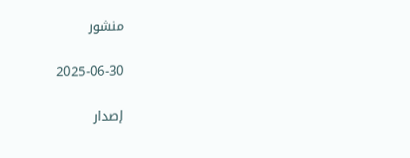منشور

2025-06-30

إصدار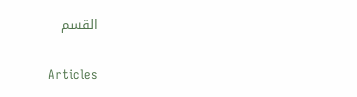القسم

Articles